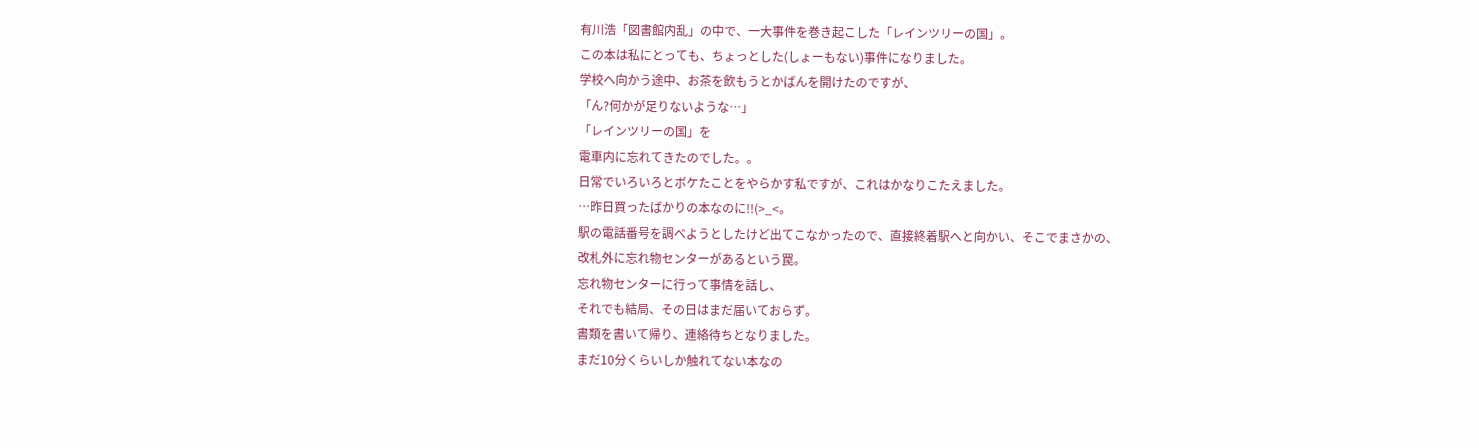有川浩「図書館内乱」の中で、一大事件を巻き起こした「レインツリーの国」。
この本は私にとっても、ちょっとした(しょーもない)事件になりました。
学校へ向かう途中、お茶を飲もうとかばんを開けたのですが、
「ん?何かが足りないような…」
「レインツリーの国」を
電車内に忘れてきたのでした。。
日常でいろいろとボケたことをやらかす私ですが、これはかなりこたえました。
…昨日買ったばかりの本なのに!!(>_<。
駅の電話番号を調べようとしたけど出てこなかったので、直接終着駅へと向かい、そこでまさかの、
改札外に忘れ物センターがあるという罠。
忘れ物センターに行って事情を話し、
それでも結局、その日はまだ届いておらず。
書類を書いて帰り、連絡待ちとなりました。
まだ10分くらいしか触れてない本なの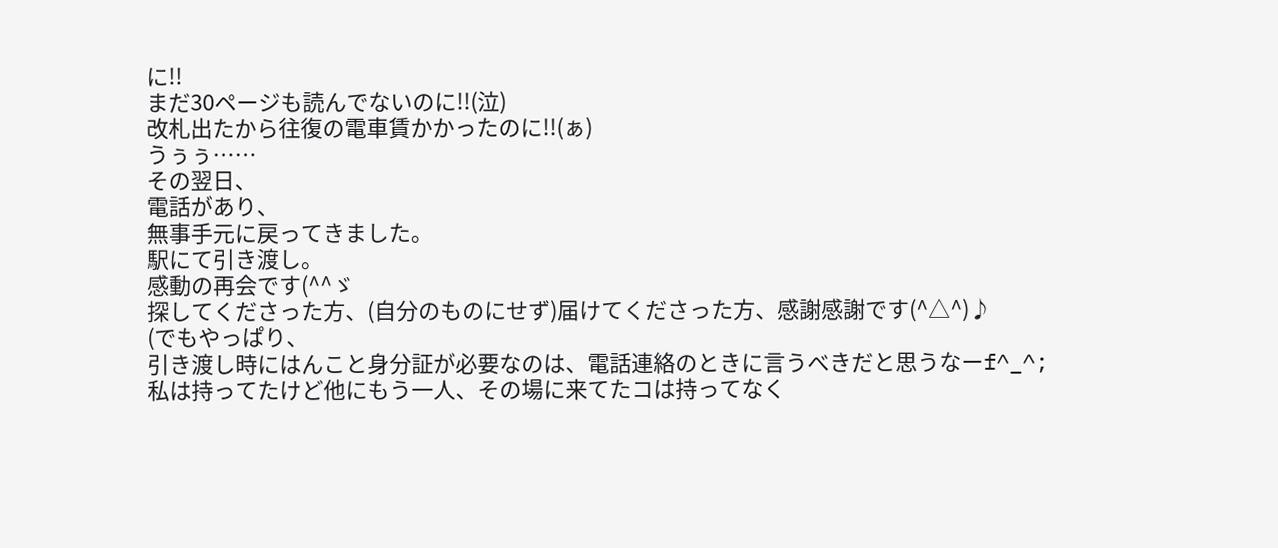に!!
まだ30ページも読んでないのに!!(泣)
改札出たから往復の電車賃かかったのに!!(ぁ)
うぅぅ……
その翌日、
電話があり、
無事手元に戻ってきました。
駅にて引き渡し。
感動の再会です(^^ゞ
探してくださった方、(自分のものにせず)届けてくださった方、感謝感謝です(^△^)♪
(でもやっぱり、
引き渡し時にはんこと身分証が必要なのは、電話連絡のときに言うべきだと思うなーf^_^;
私は持ってたけど他にもう一人、その場に来てたコは持ってなく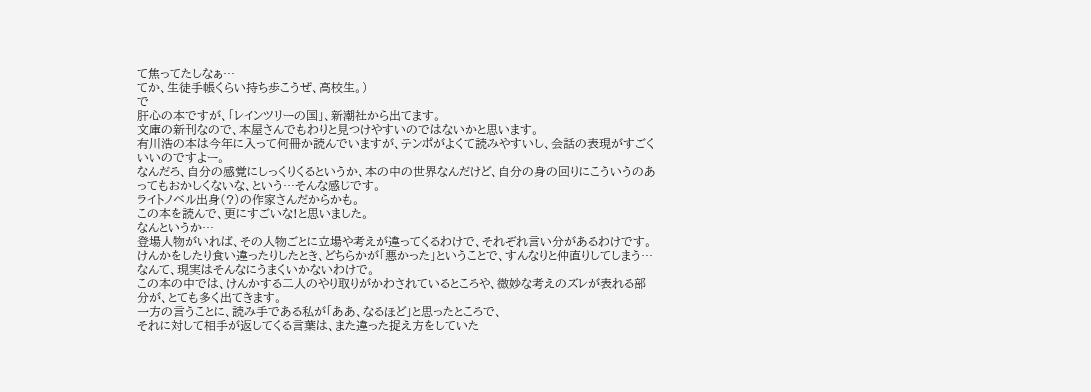て焦ってたしなぁ…
てか、生徒手帳くらい持ち歩こうぜ、高校生。)
で
肝心の本ですが、「レインツリーの国」、新潮社から出てます。
文庫の新刊なので、本屋さんでもわりと見つけやすいのではないかと思います。
有川浩の本は今年に入って何冊か読んでいますが、テンポがよくて読みやすいし、会話の表現がすごくいいのですよー。
なんだろ、自分の感覚にしっくりくるというか、本の中の世界なんだけど、自分の身の回りにこういうのあってもおかしくないな、という…そんな感じです。
ライトノベル出身(?)の作家さんだからかも。
この本を読んで、更にすごいな!と思いました。
なんというか…
登場人物がいれば、その人物ごとに立場や考えが違ってくるわけで、それぞれ言い分があるわけです。
けんかをしたり食い違ったりしたとき、どちらかが「悪かった」ということで、すんなりと仲直りしてしまう…なんて、現実はそんなにうまくいかないわけで。
この本の中では、けんかする二人のやり取りがかわされているところや、微妙な考えのズレが表れる部分が、とても多く出てきます。
一方の言うことに、読み手である私が「ああ、なるほど」と思ったところで、
それに対して相手が返してくる言葉は、また違った捉え方をしていた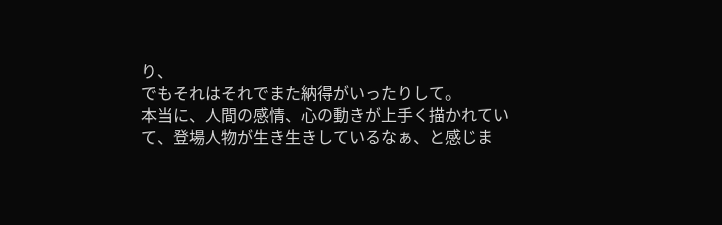り、
でもそれはそれでまた納得がいったりして。
本当に、人間の感情、心の動きが上手く描かれていて、登場人物が生き生きしているなぁ、と感じま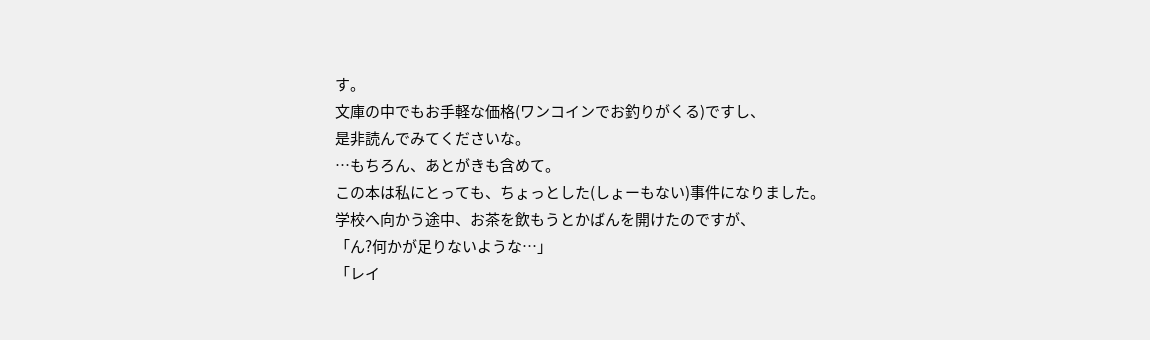す。
文庫の中でもお手軽な価格(ワンコインでお釣りがくる)ですし、
是非読んでみてくださいな。
…もちろん、あとがきも含めて。
この本は私にとっても、ちょっとした(しょーもない)事件になりました。
学校へ向かう途中、お茶を飲もうとかばんを開けたのですが、
「ん?何かが足りないような…」
「レイ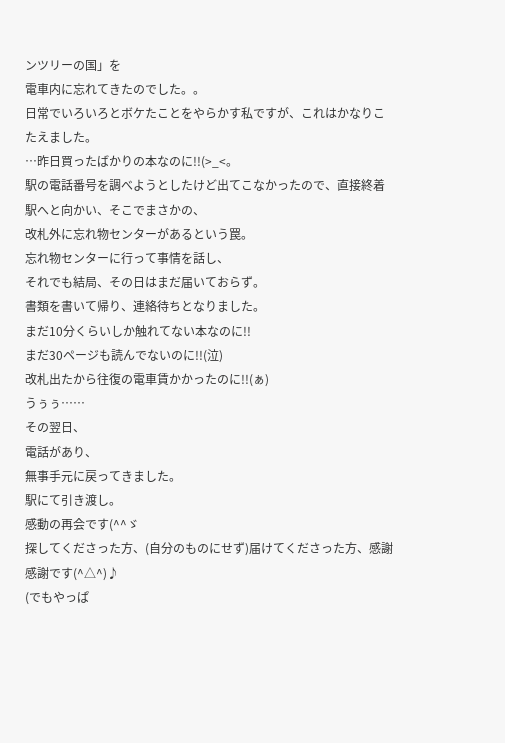ンツリーの国」を
電車内に忘れてきたのでした。。
日常でいろいろとボケたことをやらかす私ですが、これはかなりこたえました。
…昨日買ったばかりの本なのに!!(>_<。
駅の電話番号を調べようとしたけど出てこなかったので、直接終着駅へと向かい、そこでまさかの、
改札外に忘れ物センターがあるという罠。
忘れ物センターに行って事情を話し、
それでも結局、その日はまだ届いておらず。
書類を書いて帰り、連絡待ちとなりました。
まだ10分くらいしか触れてない本なのに!!
まだ30ページも読んでないのに!!(泣)
改札出たから往復の電車賃かかったのに!!(ぁ)
うぅぅ……
その翌日、
電話があり、
無事手元に戻ってきました。
駅にて引き渡し。
感動の再会です(^^ゞ
探してくださった方、(自分のものにせず)届けてくださった方、感謝感謝です(^△^)♪
(でもやっぱ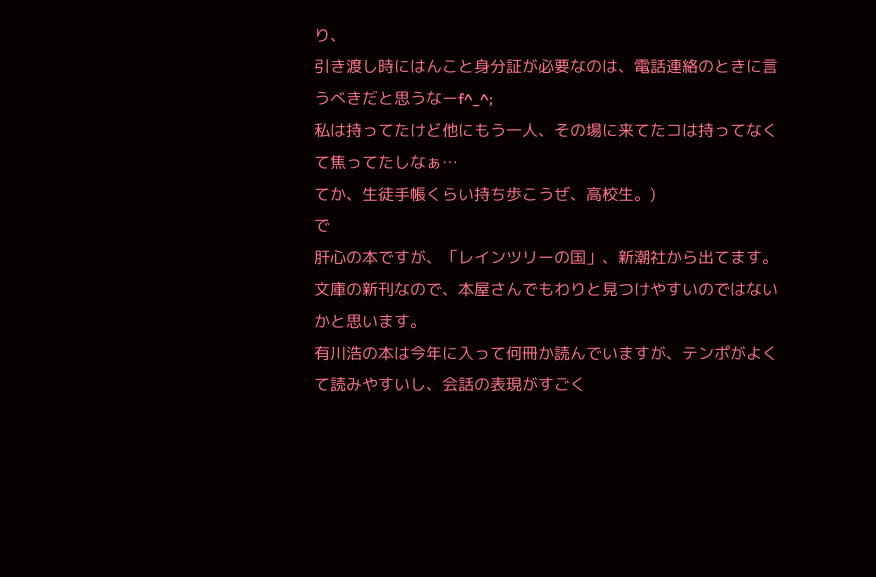り、
引き渡し時にはんこと身分証が必要なのは、電話連絡のときに言うべきだと思うなーf^_^;
私は持ってたけど他にもう一人、その場に来てたコは持ってなくて焦ってたしなぁ…
てか、生徒手帳くらい持ち歩こうぜ、高校生。)
で
肝心の本ですが、「レインツリーの国」、新潮社から出てます。
文庫の新刊なので、本屋さんでもわりと見つけやすいのではないかと思います。
有川浩の本は今年に入って何冊か読んでいますが、テンポがよくて読みやすいし、会話の表現がすごく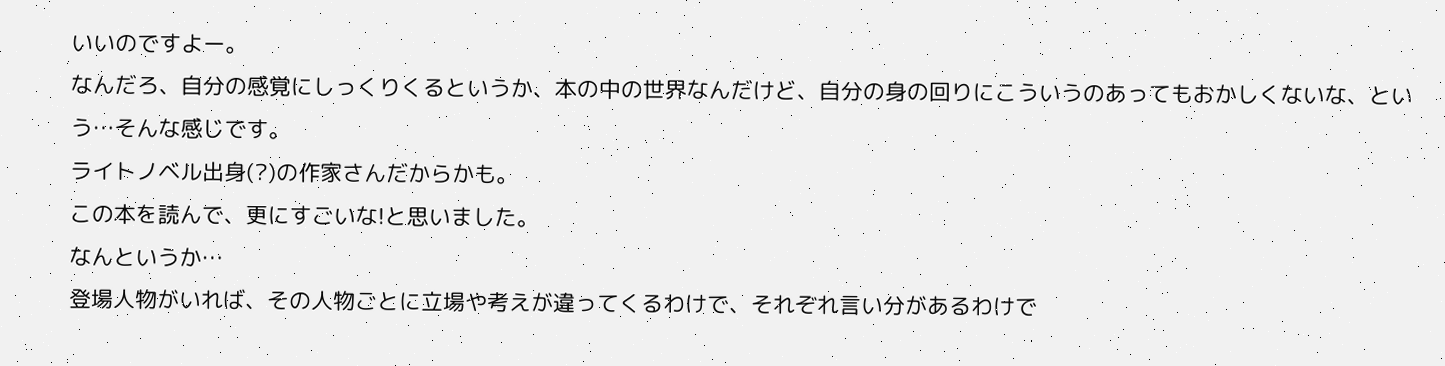いいのですよー。
なんだろ、自分の感覚にしっくりくるというか、本の中の世界なんだけど、自分の身の回りにこういうのあってもおかしくないな、という…そんな感じです。
ライトノベル出身(?)の作家さんだからかも。
この本を読んで、更にすごいな!と思いました。
なんというか…
登場人物がいれば、その人物ごとに立場や考えが違ってくるわけで、それぞれ言い分があるわけで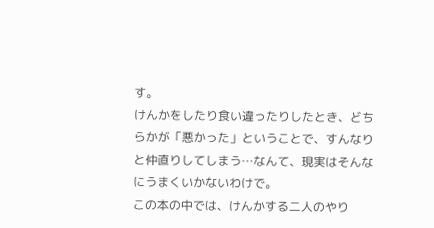す。
けんかをしたり食い違ったりしたとき、どちらかが「悪かった」ということで、すんなりと仲直りしてしまう…なんて、現実はそんなにうまくいかないわけで。
この本の中では、けんかする二人のやり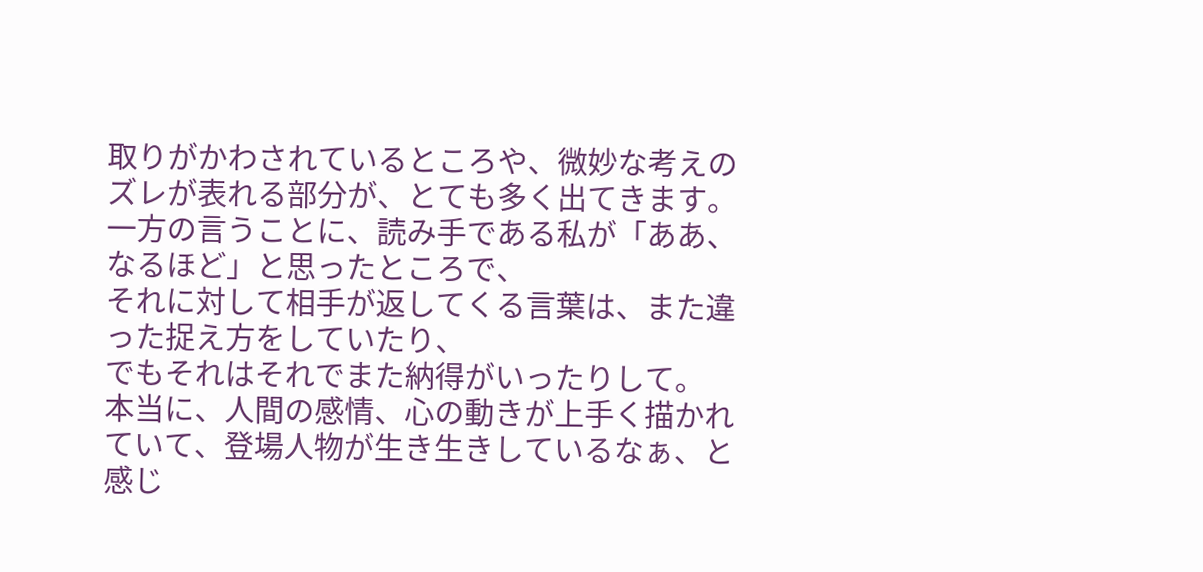取りがかわされているところや、微妙な考えのズレが表れる部分が、とても多く出てきます。
一方の言うことに、読み手である私が「ああ、なるほど」と思ったところで、
それに対して相手が返してくる言葉は、また違った捉え方をしていたり、
でもそれはそれでまた納得がいったりして。
本当に、人間の感情、心の動きが上手く描かれていて、登場人物が生き生きしているなぁ、と感じ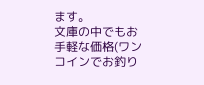ます。
文庫の中でもお手軽な価格(ワンコインでお釣り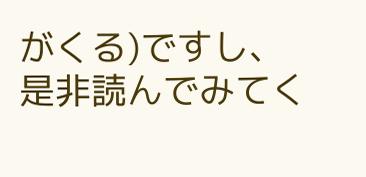がくる)ですし、
是非読んでみてく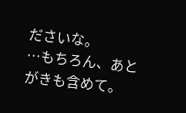ださいな。
…もちろん、あとがきも含めて。